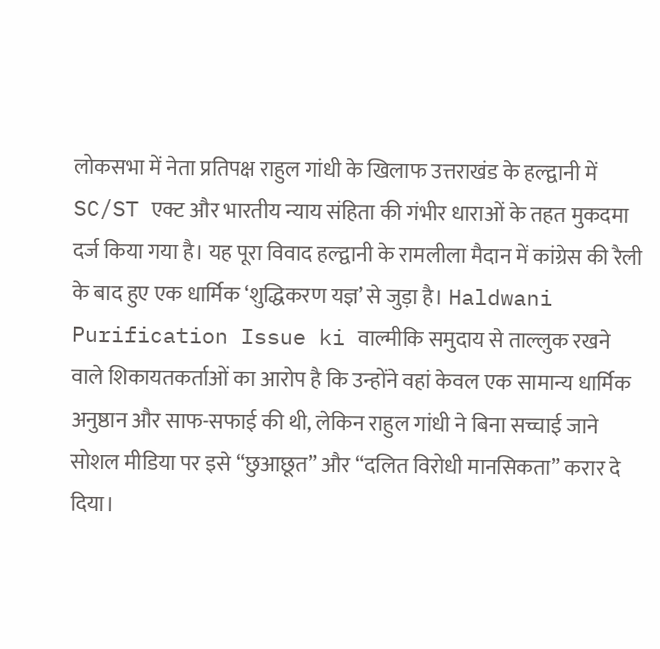लोकसभा में नेता प्रतिपक्ष राहुल गांधी के खिलाफ उत्तराखंड के हल्द्वानी में SC/ST एक्ट और भारतीय न्याय संहिता की गंभीर धाराओं के तहत मुकदमा दर्ज किया गया है। यह पूरा विवाद हल्द्वानी के रामलीला मैदान में कांग्रेस की रैली के बाद हुए एक धार्मिक ‘शुद्धिकरण यज्ञ’ से जुड़ा है। Haldwani Purification Issue ki वाल्मीकि समुदाय से ताल्लुक रखने वाले शिकायतकर्ताओं का आरोप है कि उन्होंने वहां केवल एक सामान्य धार्मिक अनुष्ठान और साफ-सफाई की थी, लेकिन राहुल गांधी ने बिना सच्चाई जाने सोशल मीडिया पर इसे “छुआछूत” और “दलित विरोधी मानसिकता” करार दे दिया।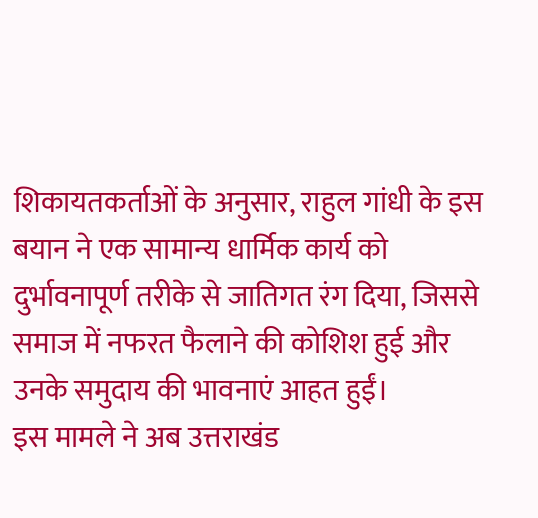शिकायतकर्ताओं के अनुसार, राहुल गांधी के इस बयान ने एक सामान्य धार्मिक कार्य को दुर्भावनापूर्ण तरीके से जातिगत रंग दिया, जिससे समाज में नफरत फैलाने की कोशिश हुई और उनके समुदाय की भावनाएं आहत हुईं।
इस मामले ने अब उत्तराखंड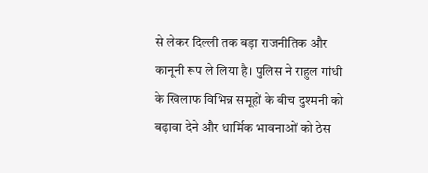से लेकर दिल्ली तक बड़ा राजनीतिक और कानूनी रूप ले लिया है। पुलिस ने राहुल गांधी के खिलाफ विभिन्न समूहों के बीच दुश्मनी को बढ़ावा देने और धार्मिक भावनाओं को ठेस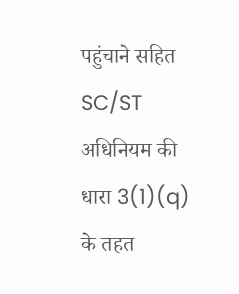पहुंचाने सहित SC/ST अधिनियम की धारा 3(1)(q) के तहत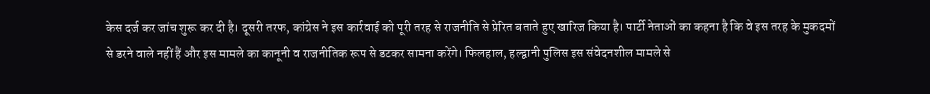केस दर्ज कर जांच शुरू कर दी है। दूसरी तरफ, कांग्रेस ने इस कार्रवाई को पूरी तरह से राजनीति से प्रेरित बताते हुए खारिज किया है। पार्टी नेताओं का कहना है कि वे इस तरह के मुकदमों से डरने वाले नहीं हैं और इस मामले का कानूनी व राजनीतिक रूप से डटकर सामना करेंगे। फिलहाल, हल्द्वानी पुलिस इस संवेदनशील मामले से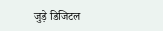जुड़े डिजिटल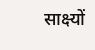साक्ष्यों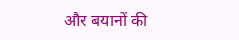और बयानों की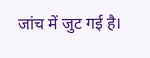जांच में जुट गई है।